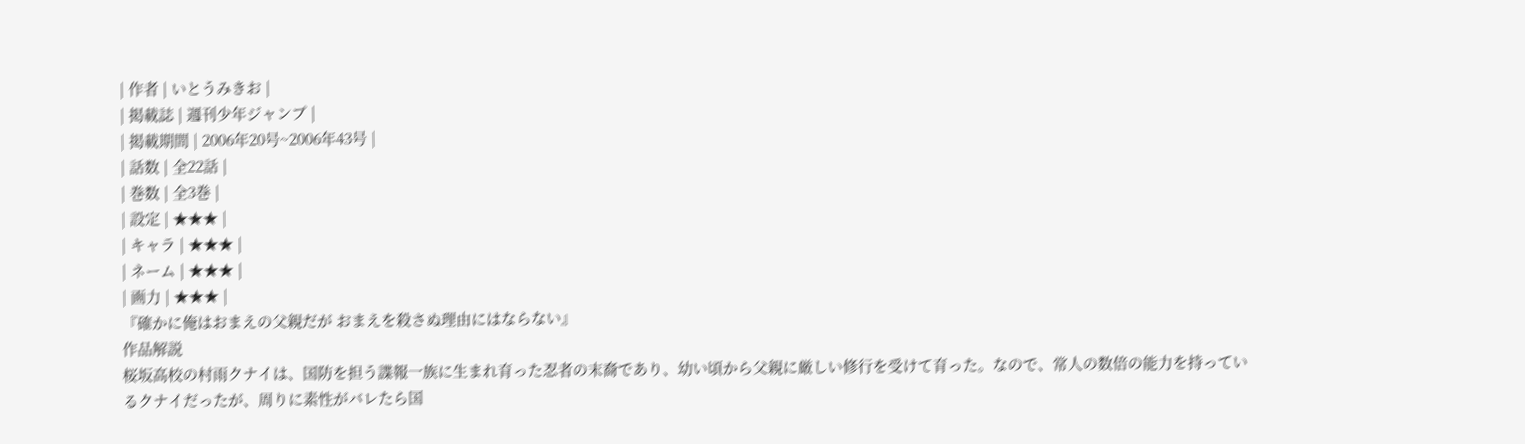| 作者 | いとうみきお |
| 掲載誌 | 週刊少年ジャンプ |
| 掲載期間 | 2006年20号~2006年43号 |
| 話数 | 全22話 |
| 巻数 | 全3巻 |
| 設定 | ★★★ |
| キャラ | ★★★ |
| ネーム | ★★★ |
| 画力 | ★★★ |
『確かに俺はおまえの父親だが おまえを殺さぬ理由にはならない』
作品解説
桜坂高校の村雨クナイは、国防を担う諜報一族に生まれ育った忍者の末裔であり、幼い頃から父親に厳しい修行を受けて育った。なので、常人の数倍の能力を持っているクナイだったが、周りに素性がバレたら国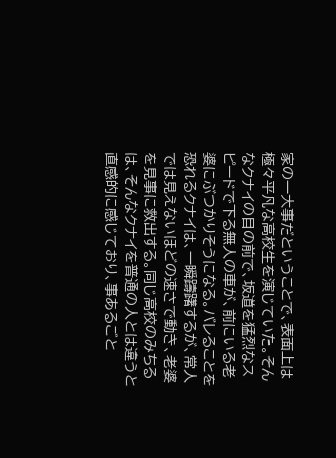家の一大事だということで、表面上は極々平凡な高校生を演じていた。そんなクナイの目の前で、坂道を猛烈なスピードで下る無人の車が、前にいる老婆にぶつかりそうになる。バレることを恐れるクナイは、一瞬躊躇するが、常人では見えないほどの速さで動き、老婆を見事に救出する。同じ高校のみちるは、そんなクナイを普通の人とは違うと直感的に感じており、事あるごと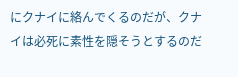にクナイに絡んでくるのだが、クナイは必死に素性を隠そうとするのだ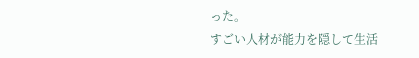った。
すごい人材が能力を隠して生活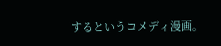するというコメディ漫画。